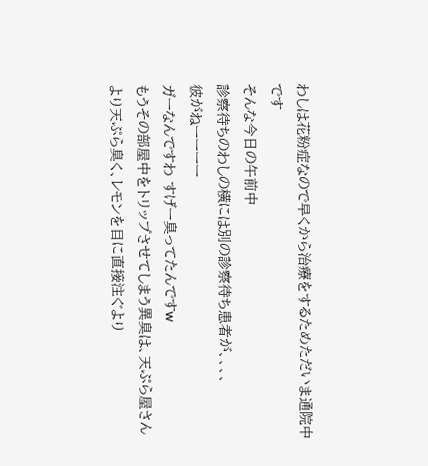わしは花粉症なので早くから治療をするためただいま通院中です
そんな今日の午前中
診察待ちのわしの横には別の診察待ち患者が、、、、
彼がねーーーー
ガーなんですわ すげー臭ってたんですw
もうその部屋中をトリップさせてしまう異臭は、天ぷら屋さんより天ぷら臭く、レモンを目に直接注ぐより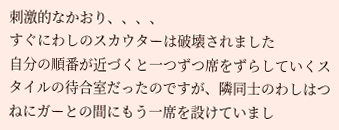刺激的なかおり、、、、
すぐにわしのスカウターは破壊されました
自分の順番が近づくと一つずつ席をずらしていくスタイルの待合室だったのですが、隣同士のわしはつねにガーとの間にもう一席を設けていまし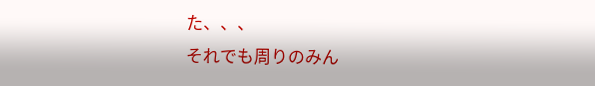た、、、
それでも周りのみん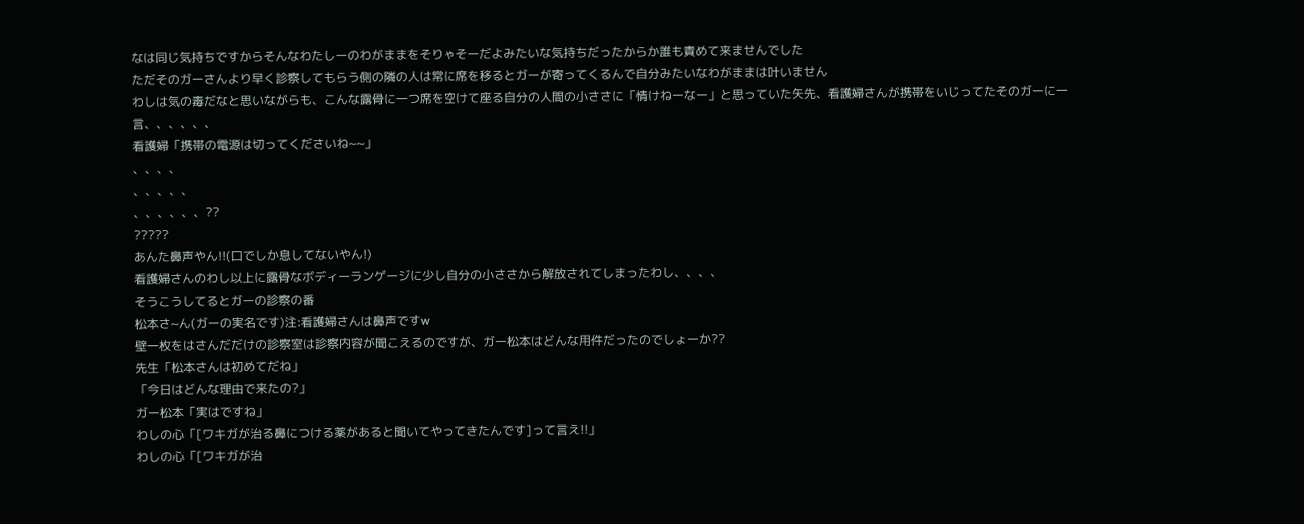なは同じ気持ちですからそんなわたしーのわがままをそりゃそーだよみたいな気持ちだったからか誰も責めて来ませんでした
ただそのガーさんより早く診察してもらう側の隣の人は常に席を移るとガーが寄ってくるんで自分みたいなわがままは叶いません
わしは気の毒だなと思いながらも、こんな露骨に一つ席を空けて座る自分の人間の小ささに「情けねーなー」と思っていた矢先、看護婦さんが携帯をいじってたそのガーに一言、、、、、、
看護婦「携帯の電源は切ってくださいね~~」
、、、、
、、、、、
、、、、、、??
?????
あんた鼻声やん!!(口でしか息してないやん!)
看護婦さんのわし以上に露骨なボディーランゲージに少し自分の小ささから解放されてしまったわし、、、、
そうこうしてるとガーの診察の番
松本さ~ん(ガーの実名です)注:看護婦さんは鼻声ですw
壁一枚をはさんだだけの診察室は診察内容が聞こえるのですが、ガー松本はどんな用件だったのでしょーか??
先生「松本さんは初めてだね」
「今日はどんな理由で来たの?」
ガー松本「実はですね」
わしの心「[ワキガが治る鼻につける薬があると聞いてやってきたんです]って言え!!」
わしの心「[ワキガが治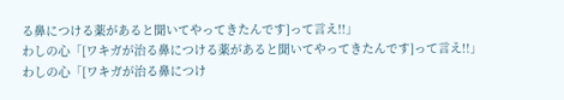る鼻につける薬があると聞いてやってきたんです]って言え!!」
わしの心「[ワキガが治る鼻につける薬があると聞いてやってきたんです]って言え!!」
わしの心「[ワキガが治る鼻につけ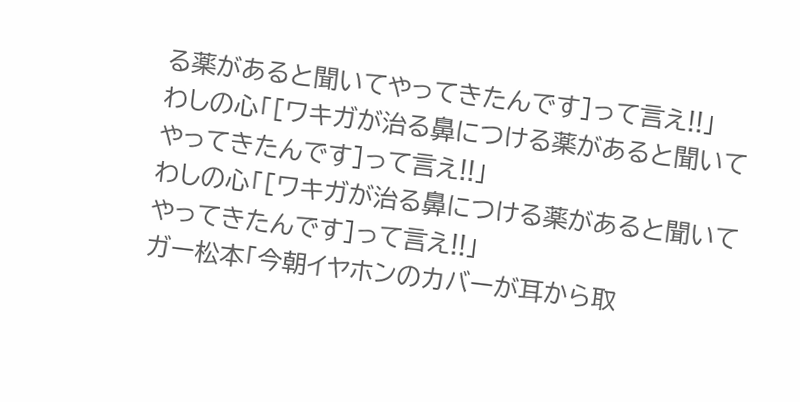る薬があると聞いてやってきたんです]って言え!!」
わしの心「[ワキガが治る鼻につける薬があると聞いてやってきたんです]って言え!!」
わしの心「[ワキガが治る鼻につける薬があると聞いてやってきたんです]って言え!!」
ガー松本「今朝イヤホンのカバーが耳から取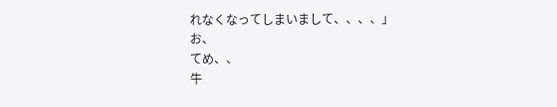れなくなってしまいまして、、、、」
お、
てめ、、
牛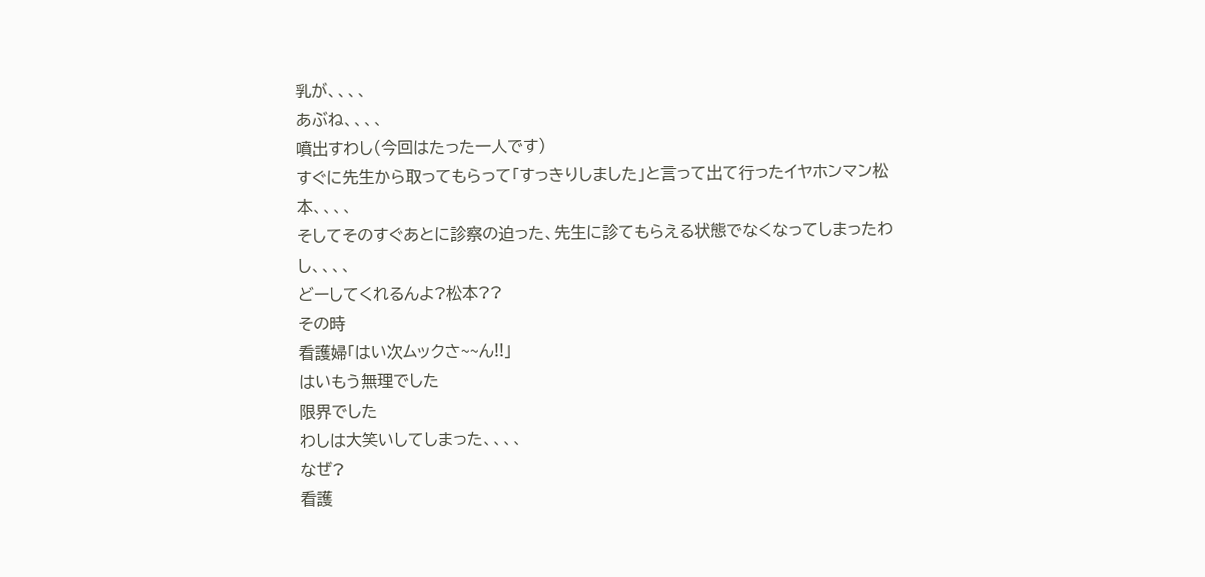乳が、、、、
あぶね、、、、
噴出すわし(今回はたった一人です)
すぐに先生から取ってもらって「すっきりしました」と言って出て行ったイヤホンマン松本、、、、
そしてそのすぐあとに診察の迫った、先生に診てもらえる状態でなくなってしまったわし、、、、
どーしてくれるんよ?松本??
その時
看護婦「はい次ムックさ~~ん!!」
はいもう無理でした
限界でした
わしは大笑いしてしまった、、、、
なぜ?
看護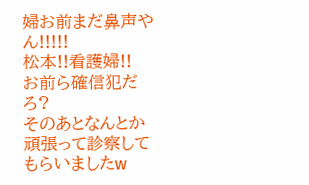婦お前まだ鼻声やん!!!!!
松本!!看護婦!!
お前ら確信犯だろ?
そのあとなんとか頑張って診察してもらいましたw